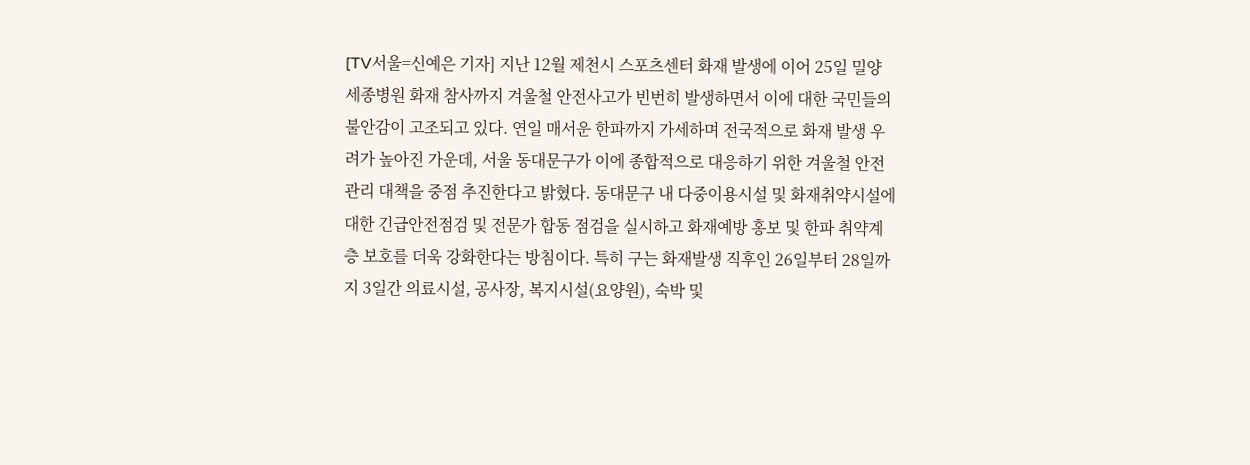[TV서울=신예은 기자] 지난 12월 제천시 스포츠센터 화재 발생에 이어 25일 밀양 세종병원 화재 참사까지 겨울철 안전사고가 빈번히 발생하면서 이에 대한 국민들의 불안감이 고조되고 있다. 연일 매서운 한파까지 가세하며 전국적으로 화재 발생 우려가 높아진 가운데, 서울 동대문구가 이에 종합적으로 대응하기 위한 겨울철 안전관리 대책을 중점 추진한다고 밝혔다. 동대문구 내 다중이용시설 및 화재취약시설에 대한 긴급안전점검 및 전문가 합동 점검을 실시하고 화재예방 홍보 및 한파 취약계층 보호를 더욱 강화한다는 방침이다. 특히 구는 화재발생 직후인 26일부터 28일까지 3일간 의료시설, 공사장, 복지시설(요양원), 숙박 및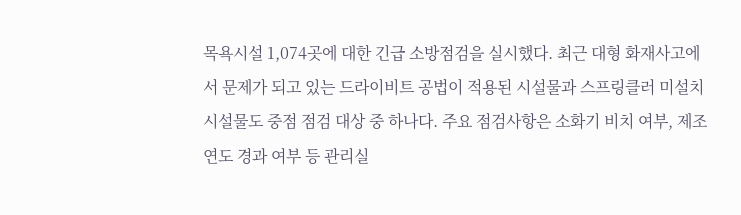목욕시설 1,074곳에 대한 긴급 소방점검을 실시했다. 최근 대형 화재사고에서 문제가 되고 있는 드라이비트 공법이 적용된 시설물과 스프링클러 미설치 시설물도 중점 점검 대상 중 하나다. 주요 점검사항은 소화기 비치 여부, 제조연도 경과 여부 등 관리실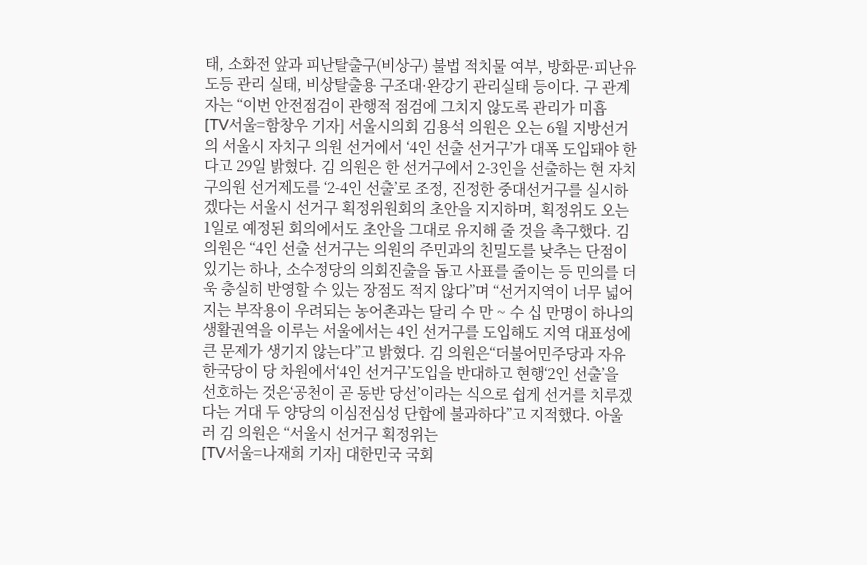태, 소화전 앞과 피난탈출구(비상구) 불법 적치물 여부, 방화문·피난유도등 관리 실태, 비상탈출용 구조대·완강기 관리실태 등이다. 구 관계자는 “이번 안전점검이 관행적 점검에 그치지 않도록 관리가 미흡
[TV서울=함창우 기자] 서울시의회 김용석 의원은 오는 6월 지방선거의 서울시 자치구 의원 선거에서 ‘4인 선출 선거구’가 대폭 도입돼야 한다고 29일 밝혔다. 김 의원은 한 선거구에서 2-3인을 선출하는 현 자치구의원 선거제도를 ‘2-4인 선출’로 조정, 진정한 중대선거구를 실시하겠다는 서울시 선거구 획정위원회의 초안을 지지하며, 획정위도 오는 1일로 예정된 회의에서도 초안을 그대로 유지해 줄 것을 촉구했다. 김 의원은 “4인 선출 선거구는 의원의 주민과의 친밀도를 낮추는 단점이 있기는 하나, 소수정당의 의회진출을 돕고 사표를 줄이는 등 민의를 더욱 충실히 반영할 수 있는 장점도 적지 않다”며 “선거지역이 너무 넓어지는 부작용이 우려되는 농어촌과는 달리 수 만 ~ 수 십 만명이 하나의 생활권역을 이루는 서울에서는 4인 선거구를 도입해도 지역 대표성에 큰 문제가 생기지 않는다”고 밝혔다. 김 의원은“더불어민주당과 자유한국당이 당 차원에서‘4인 선거구’도입을 반대하고 현행‘2인 선출’을 선호하는 것은‘공천이 곧 동반 당선’이라는 식으로 쉽게 선거를 치루겠다는 거대 두 양당의 이심전심성 단합에 불과하다”고 지적했다. 아울러 김 의원은 “서울시 선거구 획정위는
[TV서울=나재희 기자] 대한민국 국회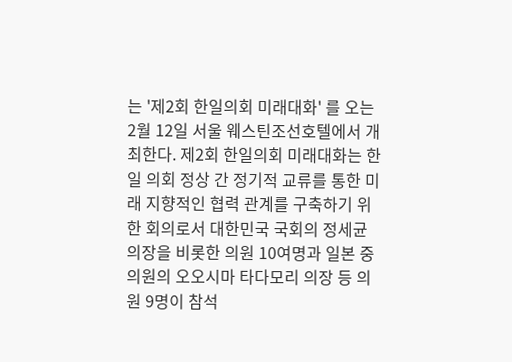는 '제2회 한일의회 미래대화' 를 오는 2월 12일 서울 웨스틴조선호텔에서 개최한다. 제2회 한일의회 미래대화는 한일 의회 정상 간 정기적 교류를 통한 미래 지향적인 협력 관계를 구축하기 위한 회의로서 대한민국 국회의 정세균 의장을 비롯한 의원 10여명과 일본 중의원의 오오시마 타다모리 의장 등 의원 9명이 참석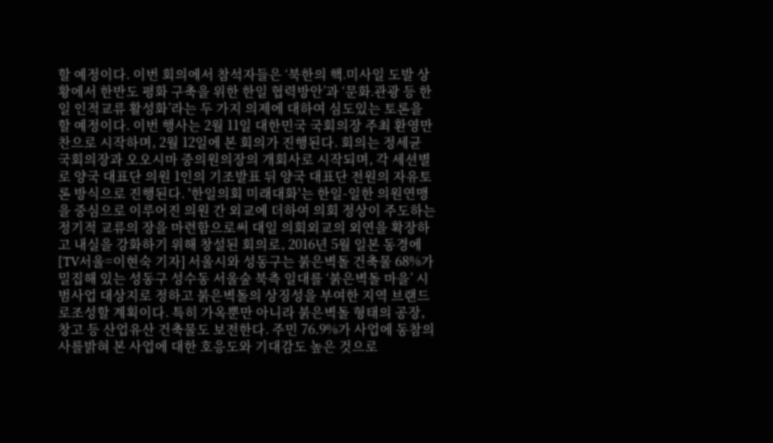할 예정이다. 이번 회의에서 참석자들은 ‘북한의 핵․미사일 도발 상황에서 한반도 평화 구축을 위한 한일 협력방안’과 ‘문화․관광 등 한일 인적교류 활성화’라는 두 가지 의제에 대하여 심도있는 토론을 할 예정이다. 이번 행사는 2월 11일 대한민국 국회의장 주최 환영만찬으로 시작하며, 2월 12일에 본 회의가 진행된다. 회의는 정세균 국회의장과 오오시마 중의원의장의 개회사로 시작되며, 각 세션별로 양국 대표단 의원 1인의 기조발표 뒤 양국 대표단 전원의 자유토론 방식으로 진행된다. '한일의회 미래대화'는 한일-일한 의원연맹을 중심으로 이루어진 의원 간 외교에 더하여 의회 정상이 주도하는 정기적 교류의 장을 마련함으로써 대일 의회외교의 외연을 확장하고 내실을 강화하기 위해 창설된 회의로, 2016년 5월 일본 동경에
[TV서울=이현숙 기자] 서울시와 성동구는 붉은벽돌 건축물 68%가 밀집해 있는 성동구 성수동 서울숲 북측 일대를 ‘붉은벽돌 마을’ 시범사업 대상지로 정하고 붉은벽돌의 상징성을 부여한 지역 브랜드로조성할 계획이다. 특히 가옥뿐만 아니라 붉은벽돌 형태의 공장, 창고 등 산업유산 건축물도 보전한다. 주민 76.9%가 사업에 동참의사를밝혀 본 사업에 대한 호응도와 기대감도 높은 것으로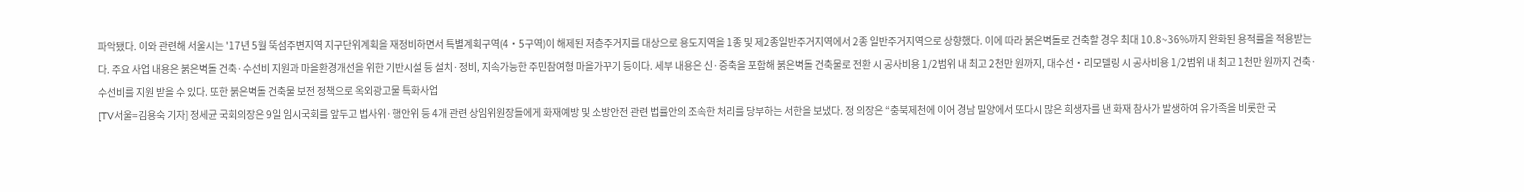파악됐다. 이와 관련해 서울시는 '17년 5월 뚝섬주변지역 지구단위계획을 재정비하면서 특별계획구역(4‧5구역)이 해제된 저층주거지를 대상으로 용도지역을 1종 및 제2종일반주거지역에서 2종 일반주거지역으로 상향했다. 이에 따라 붉은벽돌로 건축할 경우 최대 10.8~36%까지 완화된 용적률을 적용받는다. 주요 사업 내용은 붉은벽돌 건축·수선비 지원과 마을환경개선을 위한 기반시설 등 설치·정비, 지속가능한 주민참여형 마을가꾸기 등이다. 세부 내용은 신·증축을 포함해 붉은벽돌 건축물로 전환 시 공사비용 1/2범위 내 최고 2천만 원까지, 대수선‧리모델링 시 공사비용 1/2범위 내 최고 1천만 원까지 건축·수선비를 지원 받을 수 있다. 또한 붉은벽돌 건축물 보전 정책으로 옥외광고물 특화사업
[TV서울=김용숙 기자] 정세균 국회의장은 9일 임시국회를 앞두고 법사위·행안위 등 4개 관련 상임위원장들에게 화재예방 및 소방안전 관련 법률안의 조속한 처리를 당부하는 서한을 보냈다. 정 의장은 “충북제천에 이어 경남 밀양에서 또다시 많은 희생자를 낸 화재 참사가 발생하여 유가족을 비롯한 국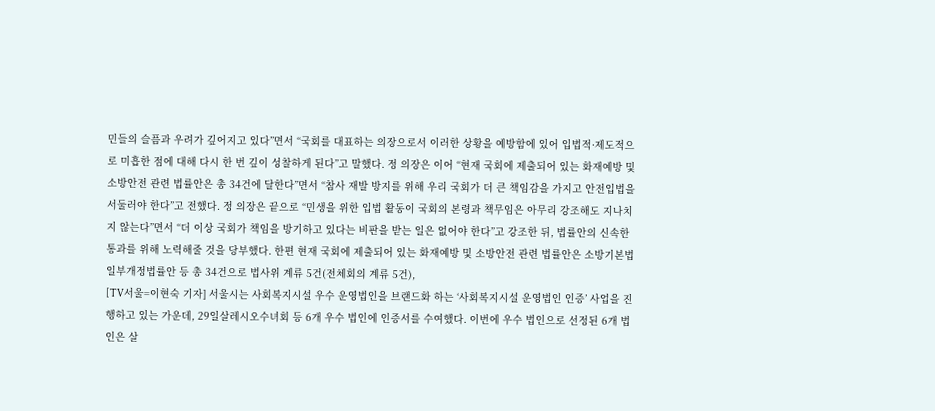민들의 슬픔과 우려가 깊어지고 있다”면서 “국회를 대표하는 의장으로서 이러한 상황을 예방함에 있어 입법적·제도적으로 미흡한 점에 대해 다시 한 번 깊이 성찰하게 된다”고 말했다. 정 의장은 이어 “현재 국회에 제출되어 있는 화재예방 및 소방안전 관련 법률안은 총 34건에 달한다”면서 “참사 재발 방지를 위해 우리 국회가 더 큰 책임감을 가지고 안전입법을 서둘러야 한다”고 전했다. 정 의장은 끝으로 “민생을 위한 입법 활동이 국회의 본령과 책무임은 아무리 강조해도 지나치지 않는다”면서 “더 이상 국회가 책임을 방기하고 있다는 비판을 받는 일은 없어야 한다”고 강조한 뒤, 법률안의 신속한 통과를 위해 노력해줄 것을 당부했다. 한편 현재 국회에 제출되어 있는 화재예방 및 소방안전 관련 법률안은 소방기본법 일부개정법률안 등 총 34건으로 법사위 계류 5건(전체회의 계류 5건),
[TV서울=이현숙 기자] 서울시는 사회복지시설 우수 운영법인을 브랜드화 하는 ‘사회복지시설 운영법인 인증’ 사업을 진행하고 있는 가운데, 29일살레시오수녀회 등 6개 우수 법인에 인증서를 수여했다. 이번에 우수 법인으로 선정된 6개 법인은 살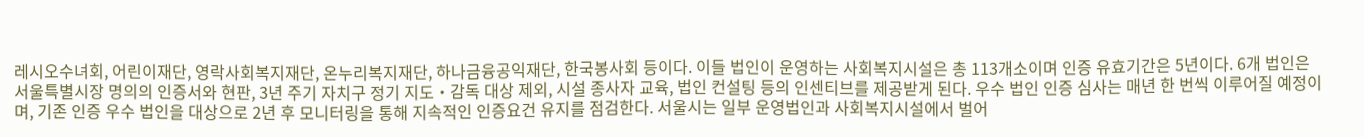레시오수녀회, 어린이재단, 영락사회복지재단, 온누리복지재단, 하나금융공익재단, 한국봉사회 등이다. 이들 법인이 운영하는 사회복지시설은 총 113개소이며 인증 유효기간은 5년이다. 6개 법인은 서울특별시장 명의의 인증서와 현판, 3년 주기 자치구 정기 지도‧감독 대상 제외, 시설 종사자 교육, 법인 컨설팅 등의 인센티브를 제공받게 된다. 우수 법인 인증 심사는 매년 한 번씩 이루어질 예정이며, 기존 인증 우수 법인을 대상으로 2년 후 모니터링을 통해 지속적인 인증요건 유지를 점검한다. 서울시는 일부 운영법인과 사회복지시설에서 벌어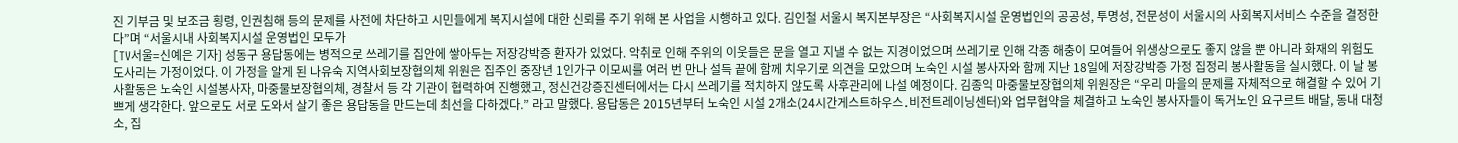진 기부금 및 보조금 횡령, 인권침해 등의 문제를 사전에 차단하고 시민들에게 복지시설에 대한 신뢰를 주기 위해 본 사업을 시행하고 있다. 김인철 서울시 복지본부장은 “사회복지시설 운영법인의 공공성, 투명성, 전문성이 서울시의 사회복지서비스 수준을 결정한다”며 “서울시내 사회복지시설 운영법인 모두가
[TV서울=신예은 기자] 성동구 용답동에는 병적으로 쓰레기를 집안에 쌓아두는 저장강박증 환자가 있었다. 악취로 인해 주위의 이웃들은 문을 열고 지낼 수 없는 지경이었으며 쓰레기로 인해 각종 해충이 모여들어 위생상으로도 좋지 않을 뿐 아니라 화재의 위험도 도사리는 가정이었다. 이 가정을 알게 된 나유숙 지역사회보장협의체 위원은 집주인 중장년 1인가구 이모씨를 여러 번 만나 설득 끝에 함께 치우기로 의견을 모았으며 노숙인 시설 봉사자와 함께 지난 18일에 저장강박증 가정 집정리 봉사활동을 실시했다. 이 날 봉사활동은 노숙인 시설봉사자, 마중물보장협의체, 경찰서 등 각 기관이 협력하여 진행했고, 정신건강증진센터에서는 다시 쓰레기를 적치하지 않도록 사후관리에 나설 예정이다. 김종익 마중물보장협의체 위원장은 “우리 마을의 문제를 자체적으로 해결할 수 있어 기쁘게 생각한다. 앞으로도 서로 도와서 살기 좋은 용답동을 만드는데 최선을 다하겠다.” 라고 말했다. 용답동은 2015년부터 노숙인 시설 2개소(24시간게스트하우스․비전트레이닝센터)와 업무협약을 체결하고 노숙인 봉사자들이 독거노인 요구르트 배달, 동내 대청소, 집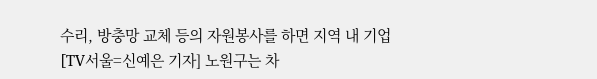수리, 방충망 교체 등의 자원봉사를 하면 지역 내 기업
[TV서울=신예은 기자] 노원구는 차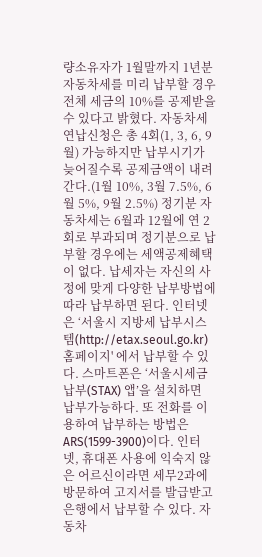량소유자가 1월말까지 1년분 자동차세를 미리 납부할 경우 전체 세금의 10%를 공제받을 수 있다고 밝혔다. 자동차세 연납신청은 총 4회(1, 3, 6, 9월) 가능하지만 납부시기가 늦어질수록 공제금액이 내려간다.(1월 10%, 3월 7.5%, 6월 5%, 9월 2.5%) 정기분 자동차세는 6월과 12월에 연 2회로 부과되며 정기분으로 납부할 경우에는 세액공제혜택이 없다. 납세자는 자신의 사정에 맞게 다양한 납부방법에 따라 납부하면 된다. 인터넷은 ‘서울시 지방세 납부시스템(http://etax.seoul.go.kr)홈페이지' 에서 납부할 수 있다. 스마트폰은 ‘서울시세금납부(STAX) 앱’을 설치하면 납부가능하다. 또 전화를 이용하여 납부하는 방법은 ARS(1599-3900)이다. 인터넷, 휴대폰 사용에 익숙지 않은 어르신이라면 세무2과에 방문하여 고지서를 발급받고 은행에서 납부할 수 있다. 자동차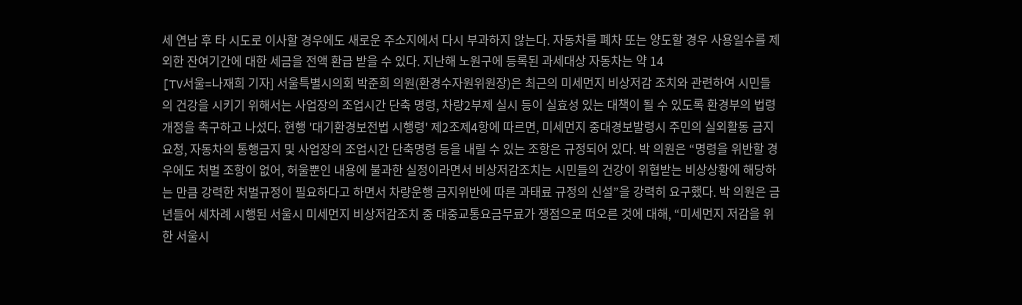세 연납 후 타 시도로 이사할 경우에도 새로운 주소지에서 다시 부과하지 않는다. 자동차를 폐차 또는 양도할 경우 사용일수를 제외한 잔여기간에 대한 세금을 전액 환급 받을 수 있다. 지난해 노원구에 등록된 과세대상 자동차는 약 14
[TV서울=나재희 기자] 서울특별시의회 박준희 의원(환경수자원위원장)은 최근의 미세먼지 비상저감 조치와 관련하여 시민들의 건강을 시키기 위해서는 사업장의 조업시간 단축 명령, 차량2부제 실시 등이 실효성 있는 대책이 될 수 있도록 환경부의 법령 개정을 촉구하고 나섰다. 현행 '대기환경보전법 시행령' 제2조제4항에 따르면, 미세먼지 중대경보발령시 주민의 실외활동 금지 요청, 자동차의 통행금지 및 사업장의 조업시간 단축명령 등을 내릴 수 있는 조항은 규정되어 있다. 박 의원은 “명령을 위반할 경우에도 처벌 조항이 없어, 허울뿐인 내용에 불과한 실정이라면서 비상저감조치는 시민들의 건강이 위협받는 비상상황에 해당하는 만큼 강력한 처벌규정이 필요하다고 하면서 차량운행 금지위반에 따른 과태료 규정의 신설”을 강력히 요구했다. 박 의원은 금년들어 세차례 시행된 서울시 미세먼지 비상저감조치 중 대중교통요금무료가 쟁점으로 떠오른 것에 대해, “미세먼지 저감을 위한 서울시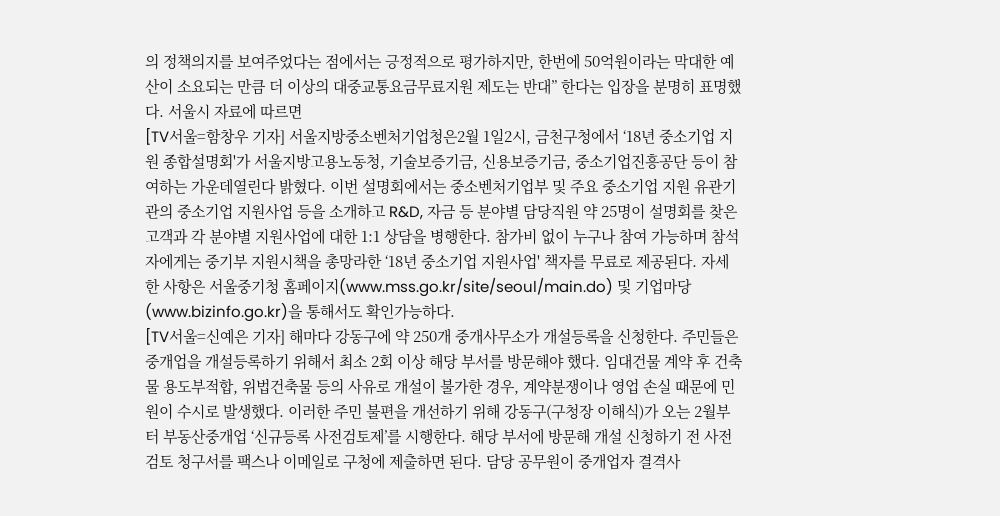의 정책의지를 보여주었다는 점에서는 긍정적으로 평가하지만, 한번에 50억원이라는 막대한 예산이 소요되는 만큼 더 이상의 대중교통요금무료지원 제도는 반대” 한다는 입장을 분명히 표명했다. 서울시 자료에 따르면
[TV서울=함창우 기자] 서울지방중소벤처기업청은2월 1일2시, 금천구청에서 ‘18년 중소기업 지원 종합설명회'가 서울지방고용노동청, 기술보증기금, 신용보증기금, 중소기업진흥공단 등이 참여하는 가운데열린다 밝혔다. 이번 설명회에서는 중소벤처기업부 및 주요 중소기업 지원 유관기관의 중소기업 지원사업 등을 소개하고 R&D, 자금 등 분야별 담당직원 약 25명이 설명회를 찾은 고객과 각 분야별 지원사업에 대한 1:1 상담을 병행한다. 참가비 없이 누구나 참여 가능하며 참석자에게는 중기부 지원시책을 총망라한 ‘18년 중소기업 지원사업' 책자를 무료로 제공된다. 자세한 사항은 서울중기청 홈페이지(www.mss.go.kr/site/seoul/main.do) 및 기업마당(www.bizinfo.go.kr)을 통해서도 확인가능하다.
[TV서울=신예은 기자] 해마다 강동구에 약 250개 중개사무소가 개설등록을 신청한다. 주민들은 중개업을 개설등록하기 위해서 최소 2회 이상 해당 부서를 방문해야 했다. 임대건물 계약 후 건축물 용도부적합, 위법건축물 등의 사유로 개설이 불가한 경우, 계약분쟁이나 영업 손실 때문에 민원이 수시로 발생했다. 이러한 주민 불편을 개선하기 위해 강동구(구청장 이해식)가 오는 2월부터 부동산중개업 ‘신규등록 사전검토제’를 시행한다. 해당 부서에 방문해 개설 신청하기 전 사전검토 청구서를 팩스나 이메일로 구청에 제출하면 된다. 담당 공무원이 중개업자 결격사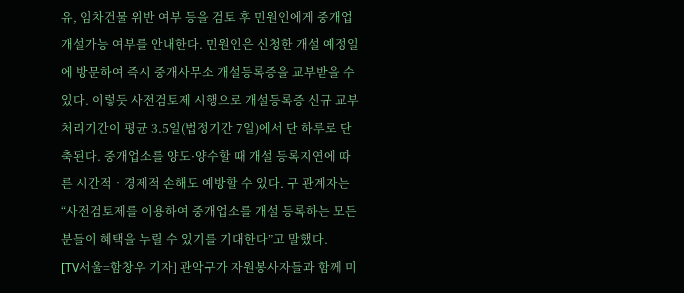유, 임차건물 위반 여부 등을 검토 후 민원인에게 중개업 개설가능 여부를 안내한다. 민원인은 신청한 개설 예정일에 방문하여 즉시 중개사무소 개설등록증을 교부받을 수 있다. 이렇듯 사전검토제 시행으로 개설등록증 신규 교부 처리기간이 평균 3.5일(법정기간 7일)에서 단 하루로 단축된다. 중개업소를 양도·양수할 때 개설 등록지연에 따른 시간적‧경제적 손해도 예방할 수 있다. 구 관계자는 “사전검토제를 이용하여 중개업소를 개설 등록하는 모든 분들이 혜택을 누릴 수 있기를 기대한다”고 말했다.
[TV서울=함창우 기자] 관악구가 자원봉사자들과 함께 미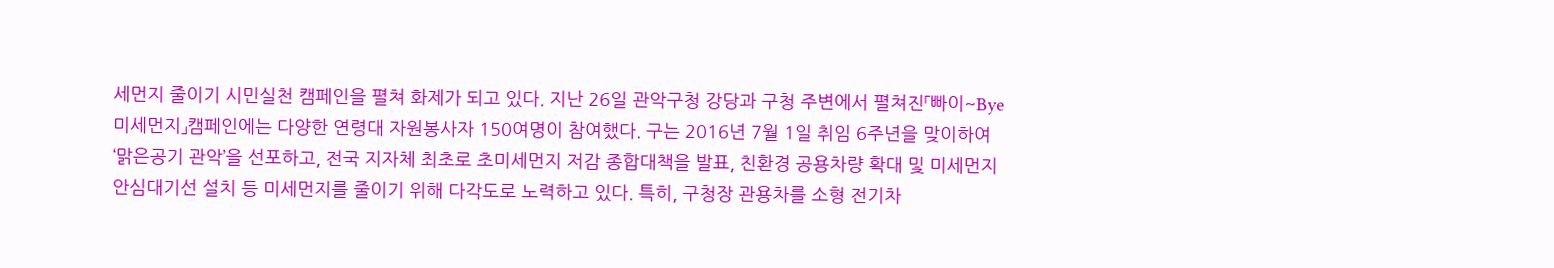세먼지 줄이기 시민실천 캠페인을 펼쳐 화제가 되고 있다. 지난 26일 관악구청 강당과 구청 주변에서 펼쳐진「빠이~Bye 미세먼지」캠페인에는 다양한 연령대 자원봉사자 150여명이 참여했다. 구는 2016년 7월 1일 취임 6주년을 맞이하여 ‘맑은공기 관악’을 선포하고, 전국 지자체 최초로 초미세먼지 저감 종합대책을 발표, 친환경 공용차량 확대 및 미세먼지 안심대기선 설치 등 미세먼지를 줄이기 위해 다각도로 노력하고 있다. 특히, 구청장 관용차를 소형 전기차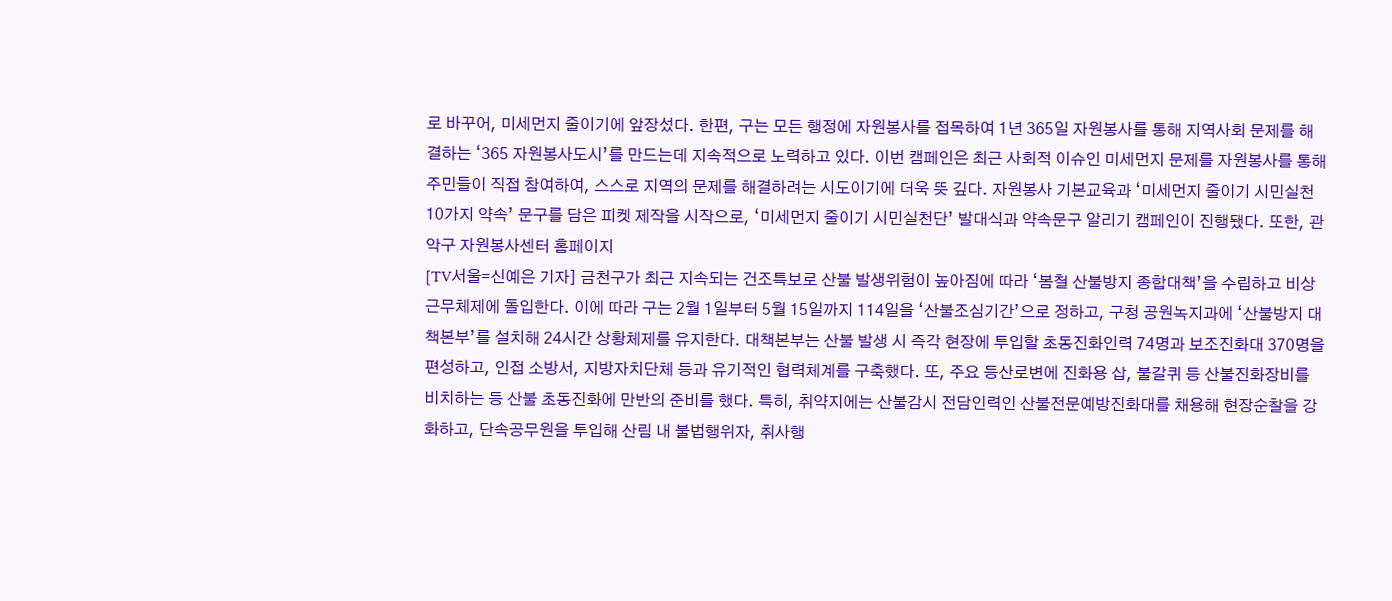로 바꾸어, 미세먼지 줄이기에 앞장섰다. 한편, 구는 모든 행정에 자원봉사를 접목하여 1년 365일 자원봉사를 통해 지역사회 문제를 해결하는 ‘365 자원봉사도시’를 만드는데 지속적으로 노력하고 있다. 이번 캠페인은 최근 사회적 이슈인 미세먼지 문제를 자원봉사를 통해 주민들이 직접 참여하여, 스스로 지역의 문제를 해결하려는 시도이기에 더욱 뜻 깊다. 자원봉사 기본교육과 ‘미세먼지 줄이기 시민실천 10가지 약속’ 문구를 담은 피켓 제작을 시작으로, ‘미세먼지 줄이기 시민실천단’ 발대식과 약속문구 알리기 캠페인이 진행됐다. 또한, 관악구 자원봉사센터 홈페이지
[TV서울=신예은 기자] 금천구가 최근 지속되는 건조특보로 산불 발생위험이 높아짐에 따라 ‘봄철 산불방지 종합대책’을 수립하고 비상근무체제에 돌입한다. 이에 따라 구는 2월 1일부터 5월 15일까지 114일을 ‘산불조심기간’으로 정하고, 구청 공원녹지과에 ‘산불방지 대책본부’를 설치해 24시간 상황체제를 유지한다. 대책본부는 산불 발생 시 즉각 현장에 투입할 초동진화인력 74명과 보조진화대 370명을 편성하고, 인접 소방서, 지방자치단체 등과 유기적인 협력체계를 구축했다. 또, 주요 등산로변에 진화용 삽, 불갈퀴 등 산불진화장비를 비치하는 등 산불 초동진화에 만반의 준비를 했다. 특히, 취약지에는 산불감시 전담인력인 산불전문예방진화대를 채용해 현장순찰을 강화하고, 단속공무원을 투입해 산림 내 불법행위자, 취사행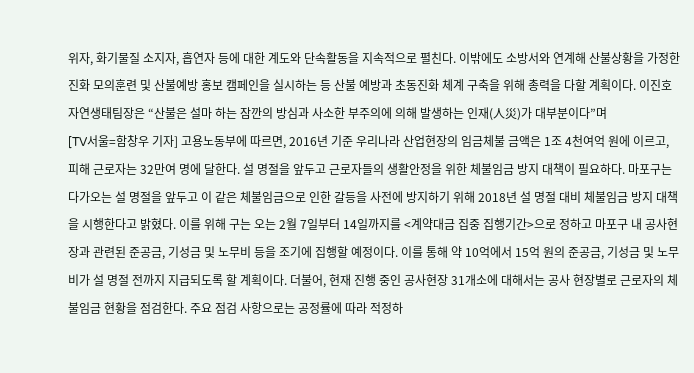위자, 화기물질 소지자, 흡연자 등에 대한 계도와 단속활동을 지속적으로 펼친다. 이밖에도 소방서와 연계해 산불상황을 가정한 진화 모의훈련 및 산불예방 홍보 캠페인을 실시하는 등 산불 예방과 초동진화 체계 구축을 위해 총력을 다할 계획이다. 이진호 자연생태팀장은 “산불은 설마 하는 잠깐의 방심과 사소한 부주의에 의해 발생하는 인재(人災)가 대부분이다”며
[TV서울=함창우 기자] 고용노동부에 따르면, 2016년 기준 우리나라 산업현장의 임금체불 금액은 1조 4천여억 원에 이르고, 피해 근로자는 32만여 명에 달한다. 설 명절을 앞두고 근로자들의 생활안정을 위한 체불임금 방지 대책이 필요하다. 마포구는 다가오는 설 명절을 앞두고 이 같은 체불임금으로 인한 갈등을 사전에 방지하기 위해 2018년 설 명절 대비 체불임금 방지 대책을 시행한다고 밝혔다. 이를 위해 구는 오는 2월 7일부터 14일까지를 <계약대금 집중 집행기간>으로 정하고 마포구 내 공사현장과 관련된 준공금, 기성금 및 노무비 등을 조기에 집행할 예정이다. 이를 통해 약 10억에서 15억 원의 준공금, 기성금 및 노무비가 설 명절 전까지 지급되도록 할 계획이다. 더불어, 현재 진행 중인 공사현장 31개소에 대해서는 공사 현장별로 근로자의 체불임금 현황을 점검한다. 주요 점검 사항으로는 공정률에 따라 적정하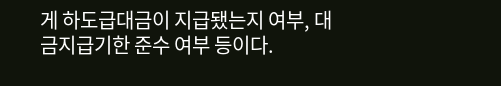게 하도급대금이 지급됐는지 여부, 대금지급기한 준수 여부 등이다.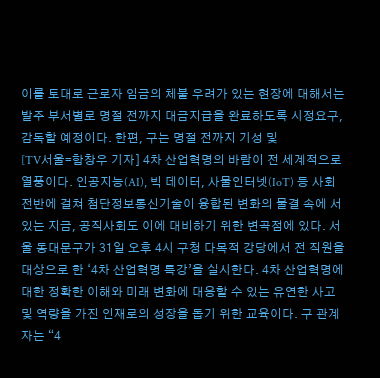이를 토대로 근로자 임금의 체불 우려가 있는 현장에 대해서는 발주 부서별로 명절 전까지 대금지급을 완료하도록 시정요구, 감독할 예정이다. 한편, 구는 명절 전까지 기성 및
[TV서울=함창우 기자] 4차 산업혁명의 바람이 전 세계적으로 열풍이다. 인공지능(AI), 빅 데이터, 사물인터넷(IoT) 등 사회 전반에 걸쳐 첨단정보통신기술이 융합된 변화의 물결 속에 서있는 지금, 공직사회도 이에 대비하기 위한 변곡점에 있다. 서울 동대문구가 31일 오후 4시 구청 다목적 강당에서 전 직원을 대상으로 한 ‘4차 산업혁명 특강’을 실시한다. 4차 산업혁명에 대한 정확한 이해와 미래 변화에 대응할 수 있는 유연한 사고 및 역량을 가진 인재로의 성장을 돕기 위한 교육이다. 구 관계자는 “4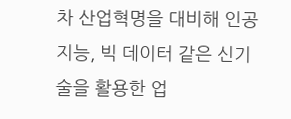차 산업혁명을 대비해 인공지능, 빅 데이터 같은 신기술을 활용한 업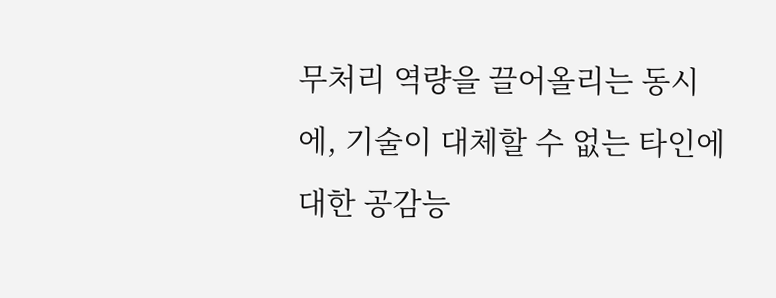무처리 역량을 끌어올리는 동시에, 기술이 대체할 수 없는 타인에 대한 공감능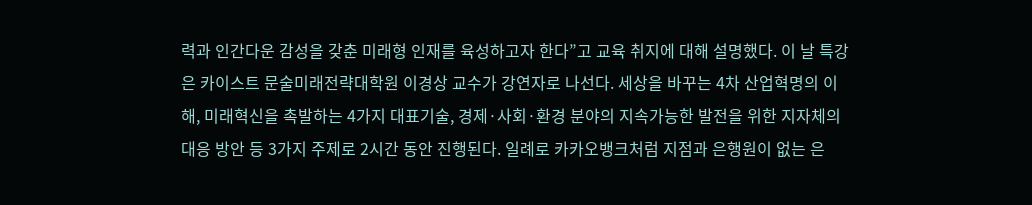력과 인간다운 감성을 갖춘 미래형 인재를 육성하고자 한다”고 교육 취지에 대해 설명했다. 이 날 특강은 카이스트 문술미래전략대학원 이경상 교수가 강연자로 나선다. 세상을 바꾸는 4차 산업혁명의 이해, 미래혁신을 촉발하는 4가지 대표기술, 경제·사회·환경 분야의 지속가능한 발전을 위한 지자체의 대응 방안 등 3가지 주제로 2시간 동안 진행된다. 일례로 카카오뱅크처럼 지점과 은행원이 없는 은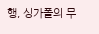행, 싱가폴의 무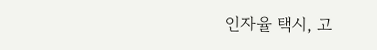인자율 택시, 고